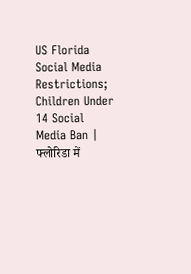US Florida Social Media Restrictions; Children Under 14 Social Media Ban | फ्लोरिडा में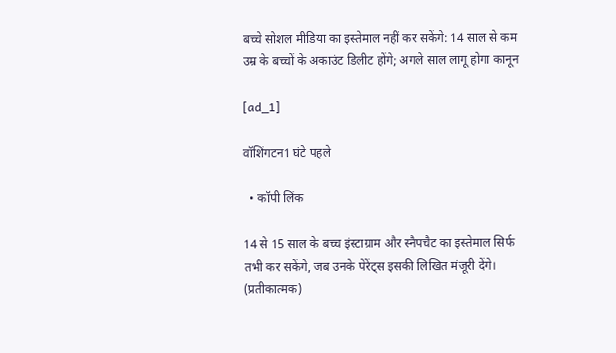बच्चे सोशल मीडिया का इस्तेमाल नहीं कर सकेंगे: 14 साल से कम उम्र के बच्चों के अकाउंट डिलीट होंगे; अगले साल लागू होगा कानून

[ad_1]

वॉशिंगटन1 घंटे पहले

  • कॉपी लिंक

14 से 15 साल के बच्च इंस्टाग्राम और स्नैपचैट का इस्तेमाल सिर्फ तभी कर सकेंगे, जब उनके पेरेंट्स इसकी लिखित मंजूरी देंगे। (प्रतीकात्मक)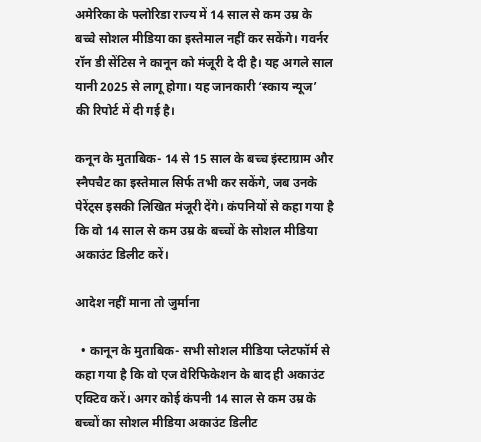अमेरिका के फ्लोरिडा राज्य में 14 साल से कम उम्र के बच्चे सोशल मीडिया का इस्तेमाल नहीं कर सकेंगे। गवर्नर रॉन डी सेंटिस ने कानून को मंजूरी दे दी है। यह अगले साल यानी 2025 से लागू होगा। यह जानकारी ‘स्काय न्यूज’ की रिपोर्ट में दी गई है।

कनून के मुताबिक- 14 से 15 साल के बच्च इंस्टाग्राम और स्नैपचैट का इस्तेमाल सिर्फ तभी कर सकेंगे, जब उनके पेरेंट्स इसकी लिखित मंजूरी देंगे। कंपनियों से कहा गया है कि वो 14 साल से कम उम्र के बच्चों के सोशल मीडिया अकाउंट डिलीट करें।

आदेश नहीं माना तो जुर्माना

  • कानून के मुताबिक- सभी सोशल मीडिया प्लेटफॉर्म से कहा गया है कि वो एज वेरिफिकेशन के बाद ही अकाउंट एक्टिव करें। अगर कोई कंपनी 14 साल से कम उम्र के बच्चों का सोशल मीडिया अकाउंट डिलीट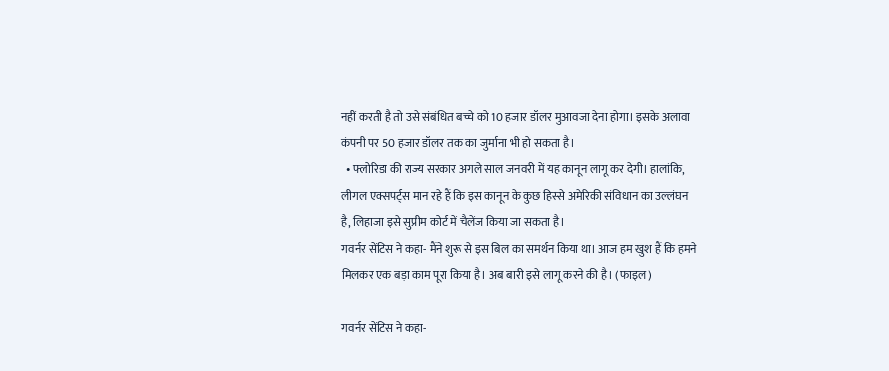नहीं करती है तो उसे संबंधित बच्चे को 10 हजार डॉलर मुआवजा देना होगा। इसके अलावा कंपनी पर 50 हजार डॉलर तक का जुर्माना भी हो सकता है।
  • फ्लोरिडा की राज्य सरकार अगले साल जनवरी में यह कानून लागू कर देगी। हालांकि, लीगल एक्सपर्ट्स मान रहे हैं कि इस कानून के कुछ हिस्से अमेरिकी संविधान का उल्लंघन है, लिहाजा इसे सुप्रीम कोर्ट में चैलेंज किया जा सकता है।
गवर्नर सेंटिस ने कहा- मैंने शुरू से इस बिल का समर्थन किया था। आज हम खुश हैं कि हमने मिलकर एक बड़ा काम पूरा किया है। अब बारी इसे लागू करने की है। (फाइल)

गवर्नर सेंटिस ने कहा-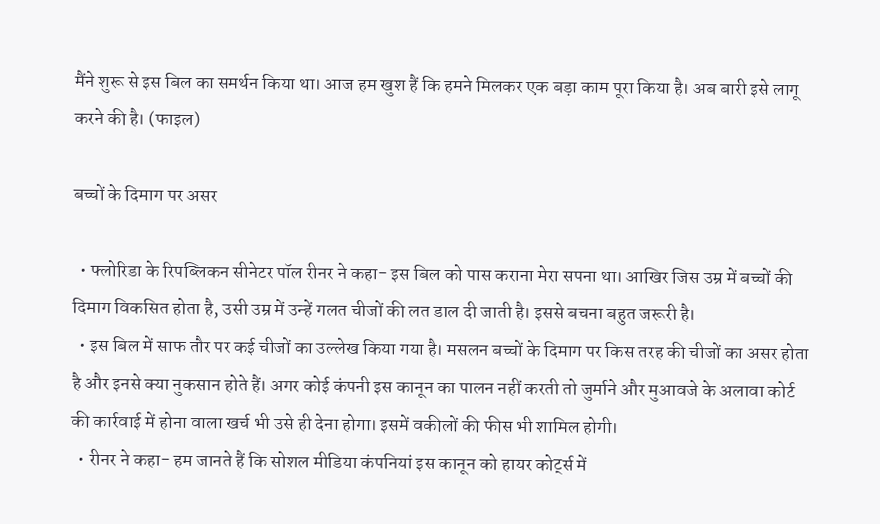मैंने शुरू से इस बिल का समर्थन किया था। आज हम खुश हैं कि हमने मिलकर एक बड़ा काम पूरा किया है। अब बारी इसे लागू करने की है। (फाइल)

बच्चों के दिमाग पर असर

  • फ्लोरिडा के रिपब्लिकन सीनेटर पॉल रीनर ने कहा- इस बिल को पास कराना मेरा सपना था। आखिर जिस उम्र में बच्चों की दिमाग विकसित होता है, उसी उम्र में उन्हें गलत चीजों की लत डाल दी जाती है। इससे बचना बहुत जरूरी है।
  • इस बिल में साफ तौर पर कई चीजों का उल्लेख किया गया है। मसलन बच्चों के दिमाग पर किस तरह की चीजों का असर होता है और इनसे क्या नुकसान होते हैं। अगर कोई कंपनी इस कानून का पालन नहीं करती तो जुर्माने और मुआवजे के अलावा कोर्ट की कार्रवाई में होना वाला खर्च भी उसे ही देना होगा। इसमें वकीलों की फीस भी शामिल होगी।
  • रीनर ने कहा- हम जानते हैं कि सोशल मीडिया कंपनियां इस कानून को हायर कोर्ट्स में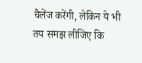चैलेंज करेंगी, लेकिन ये भी तय समझ लीजिए कि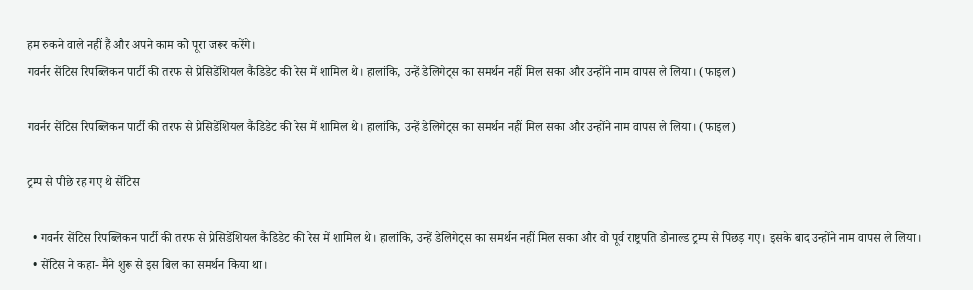हम रुकने वाले नहीं हैं और अपने काम को पूरा जरूर करेंगे।
गवर्नर सेंटिस रिपब्लिकन पार्टी की तरफ से प्रेसिडेंशियल कैंडिडेट की रेस में शामिल थे। हालांकि, उन्हें डेलिगेट्स का समर्थन नहीं मिल सका और उन्होंने नाम वापस ले लिया। (फाइल)

गवर्नर सेंटिस रिपब्लिकन पार्टी की तरफ से प्रेसिडेंशियल कैंडिडेट की रेस में शामिल थे। हालांकि, उन्हें डेलिगेट्स का समर्थन नहीं मिल सका और उन्होंने नाम वापस ले लिया। (फाइल)

ट्रम्प से पीछे रह गए थे सेंटिस

  • गवर्नर सेंटिस रिपब्लिकन पार्टी की तरफ से प्रेसिडेंशियल कैंडिडेट की रेस में शामिल थे। हालांकि, उन्हें डेलिगेट्स का समर्थन नहीं मिल सका और वो पूर्व राष्ट्रपति डोनाल्ड ट्रम्प से पिछड़ गए। इसके बाद उन्होंने नाम वापस ले लिया।
  • सेंटिस ने कहा- मैंने शुरू से इस बिल का समर्थन किया था।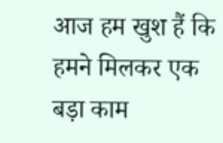आज हम खुश हैं कि हमने मिलकर एक बड़ा काम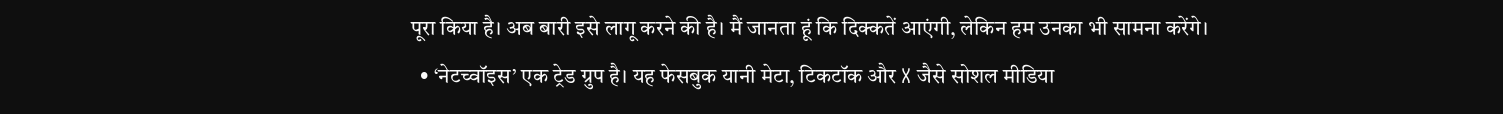पूरा किया है। अब बारी इसे लागू करने की है। मैं जानता हूं कि दिक्कतें आएंगी, लेकिन हम उनका भी सामना करेंगे।
  • ‘नेटच्वॉइस’ एक ट्रेड ग्रुप है। यह फेसबुक यानी मेटा, टिकटॉक और X जैसे सोशल मीडिया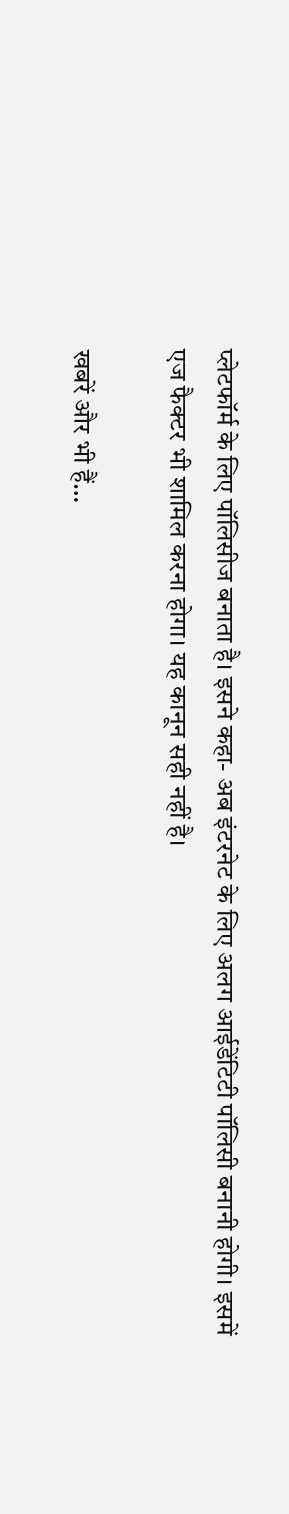प्लेटफॉर्म के लिए पॉलिसीज बनाता है। इसने कहा- अब इंटरनेट के लिए अलग आईडेंटिटी पॉलिसी बनानी होगी। इसमें एज फैक्टर भी शामिल करना होगा। यह कानून सही नहीं है।

खबरें और भी हैं…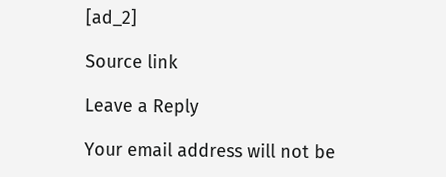[ad_2]

Source link

Leave a Reply

Your email address will not be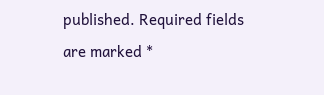published. Required fields are marked *